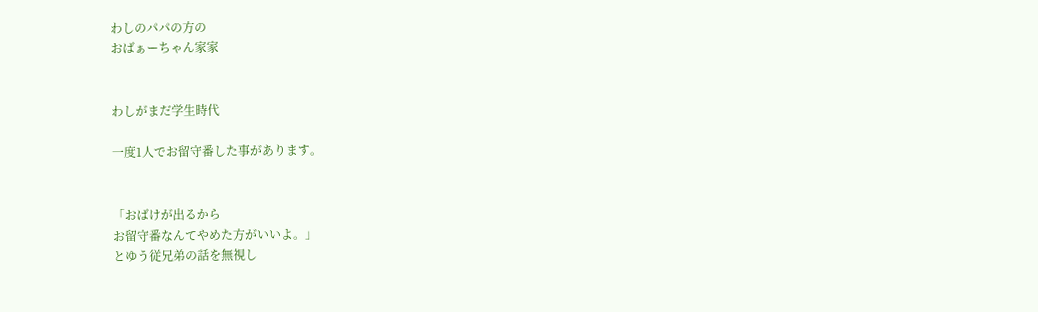わしのパパの方の
おばぁーちゃん家家


わしがまだ学生時代

一度1人でお留守番した事があります。


「おばけが出るから
お留守番なんてやめた方がいいよ。」
とゆう従兄弟の話を無視し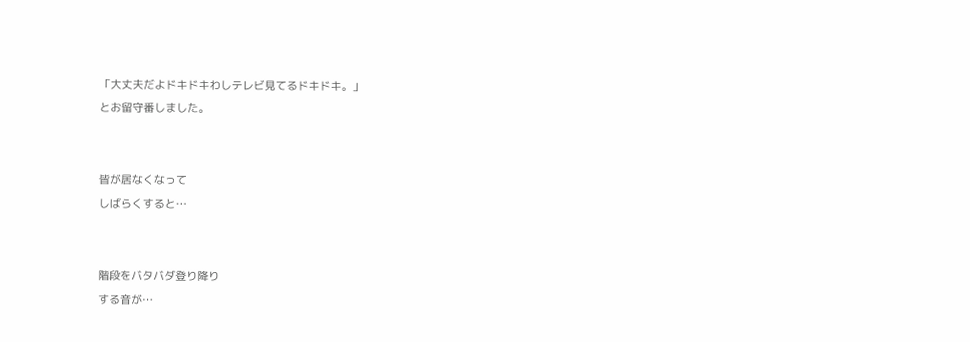「大丈夫だよドキドキわしテレビ見てるドキドキ。」
とお留守番しました。


皆が居なくなって
しばらくすると…


階段をバタバダ登り降り
する音が…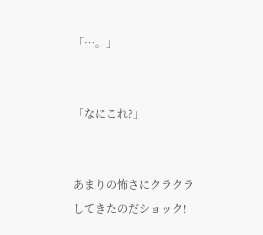「…。」


「なにこれ?」


あまりの怖さにクラクラしてきたのだショック!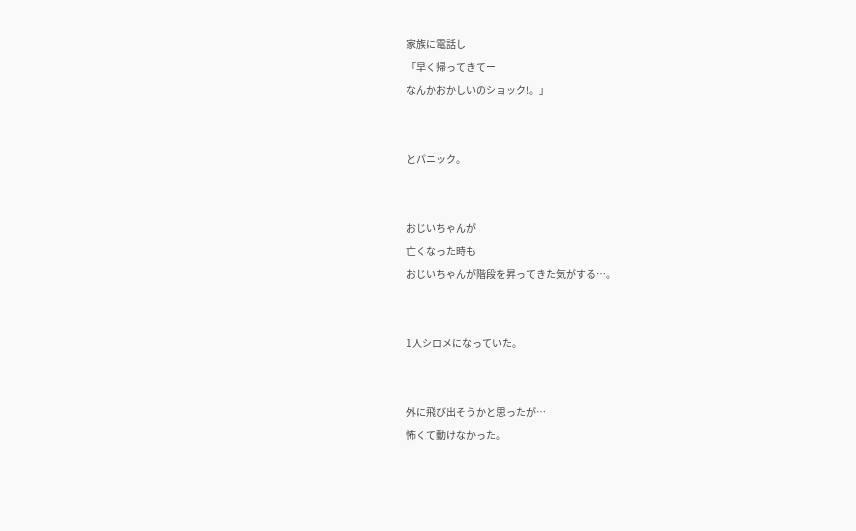家族に電話し
「早く帰ってきてー
なんかおかしいのショック!。」


とパニック。


おじいちゃんが
亡くなった時も
おじいちゃんが階段を昇ってきた気がする…。


1人シロメになっていた。


外に飛び出そうかと思ったが…
怖くて動けなかった。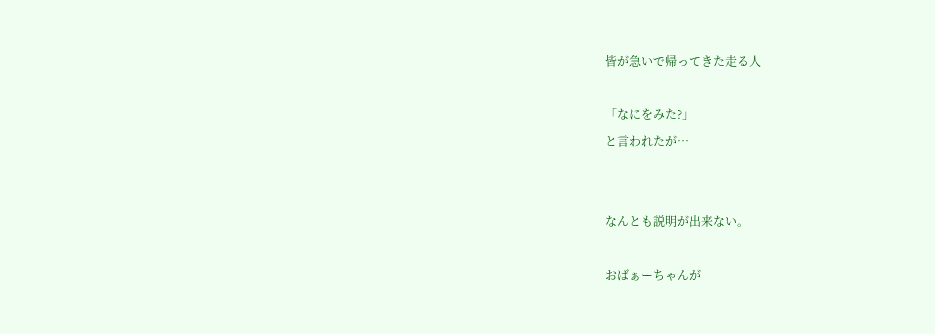皆が急いで帰ってきた走る人

「なにをみた?」
と言われたが…


なんとも説明が出来ない。

おばぁーちゃんが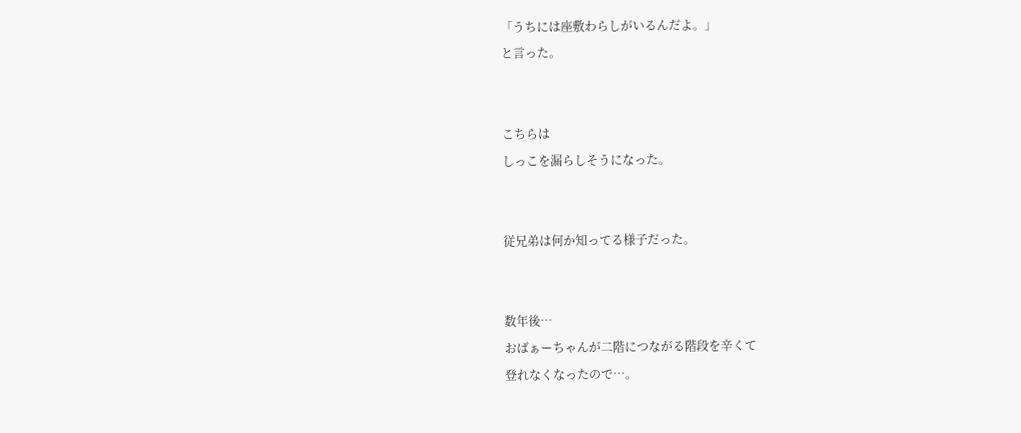「うちには座敷わらしがいるんだよ。」
と言った。


こちらは
しっこを漏らしそうになった。


従兄弟は何か知ってる様子だった。


数年後…
おばぁーちゃんが二階につながる階段を辛くて
登れなくなったので…。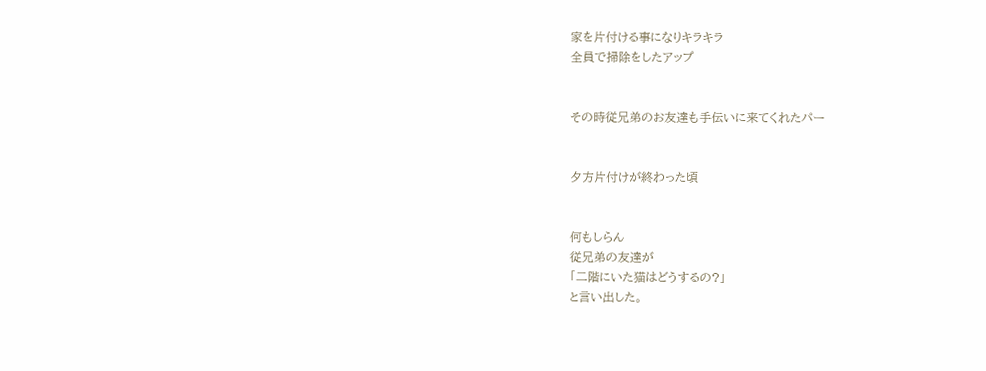家を片付ける事になりキラキラ
全員で掃除をしたアップ


その時従兄弟のお友達も手伝いに来てくれたパー


夕方片付けが終わった頃


何もしらん
従兄弟の友達が
「二階にいた猫はどうするの?」
と言い出した。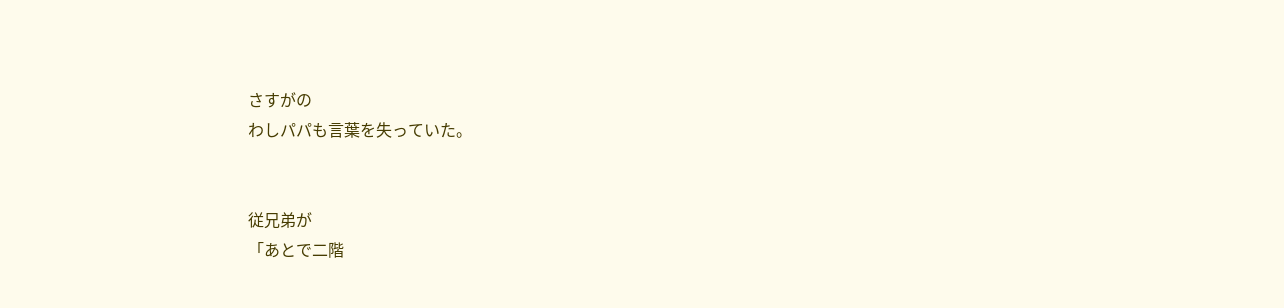さすがの
わしパパも言葉を失っていた。


従兄弟が
「あとで二階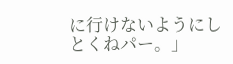に行けないようにしとくねパー。」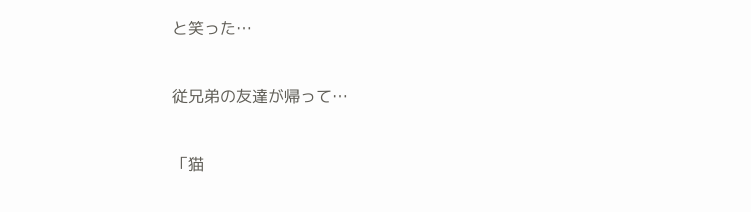と笑った…


従兄弟の友達が帰って…


「猫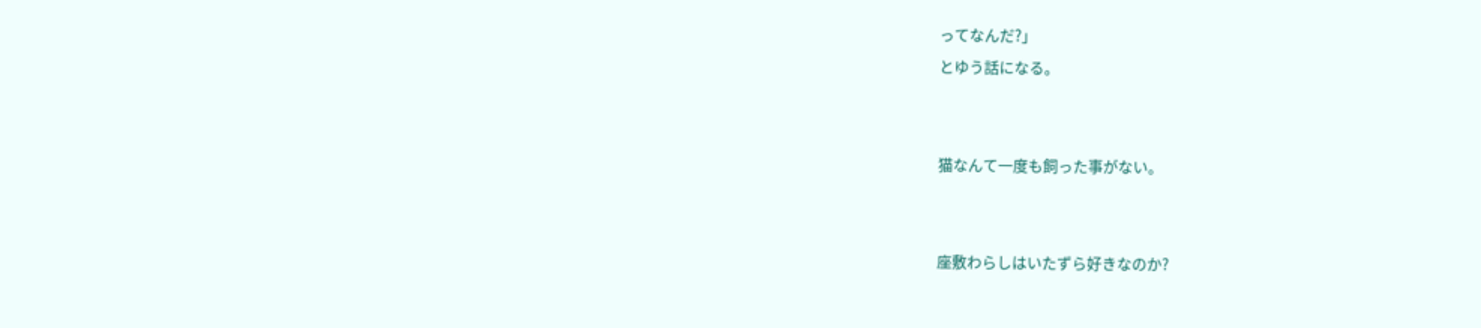ってなんだ?」
とゆう話になる。


猫なんて一度も飼った事がない。


座敷わらしはいたずら好きなのか?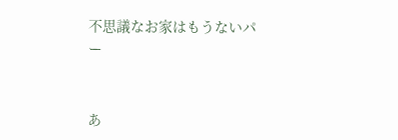不思議なお家はもうないパー


あ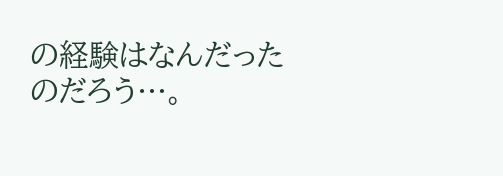の経験はなんだったのだろう…。